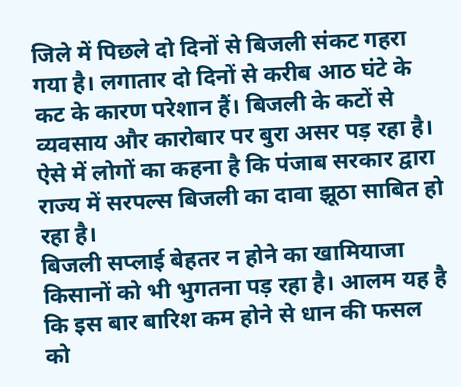जिले में पिछले दो दिनों से बिजली संकट गहरा गया है। लगातार दो दिनों से करीब आठ घंटे के कट के कारण परेशान हैं। बिजली के कटों से व्यवसाय और कारोबार पर बुरा असर पड़ रहा है। ऐसे में लोगों का कहना है कि पंजाब सरकार द्वारा राज्य में सरपल्स बिजली का दावा झूठा साबित हो रहा है।
बिजली सप्लाई बेहतर न होने का खामियाजा किसानों को भी भुगतना पड़ रहा है। आलम यह है कि इस बार बारिश कम होने से धान की फसल को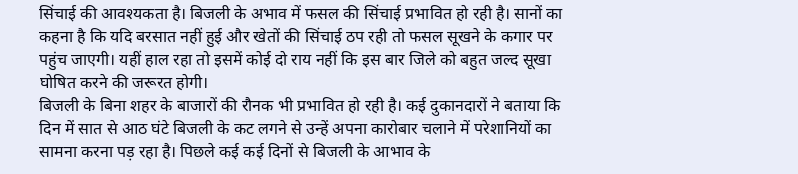सिंचाई की आवश्यकता है। बिजली के अभाव में फसल की सिंचाई प्रभावित हो रही है। सानों का कहना है कि यदि बरसात नहीं हुई और खेतों की सिंचाई ठप रही तो फसल सूखने के कगार पर पहुंच जाएगी। यहीं हाल रहा तो इसमें कोई दो राय नहीं कि इस बार जिले को बहुत जल्द सूखा घोषित करने की जरूरत होगी।
बिजली के बिना शहर के बाजारों की रौनक भी प्रभावित हो रही है। कई दुकानदारों ने बताया कि दिन में सात से आठ घंटे बिजली के कट लगने से उन्हें अपना कारोबार चलाने में परेशानियों का सामना करना पड़ रहा है। पिछले कई कई दिनों से बिजली के आभाव के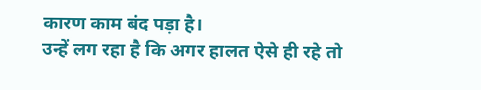कारण काम बंद पड़ा है।
उन्हें लग रहा है कि अगर हालत ऐसे ही रहे तो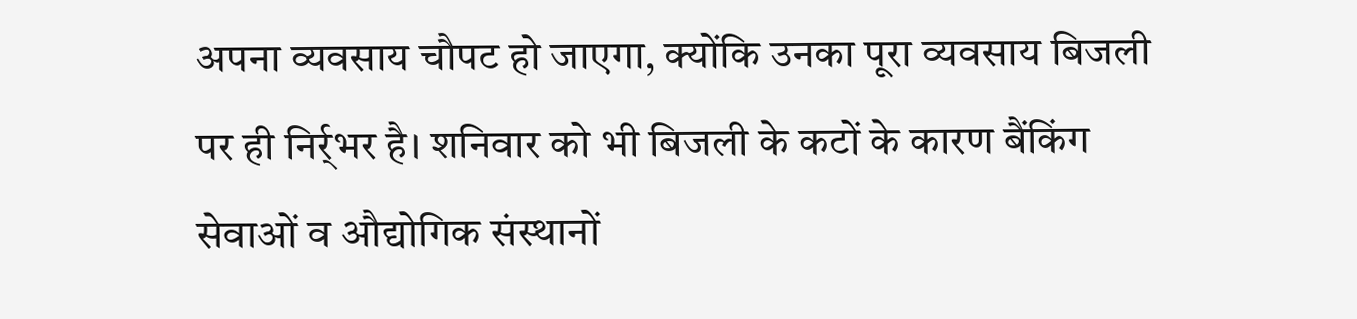अपना व्यवसाय चौपट हो जाएगा, क्योंकि उनका पूरा व्यवसाय बिजली पर ही निर्र्भर है। शनिवार को भी बिजली के कटों के कारण बैंकिंग सेवाओं व औद्योगिक संस्थानों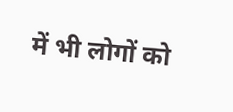में भी लोगों को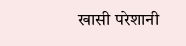खासी परेशानी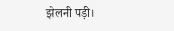झेलनी पड़ी।